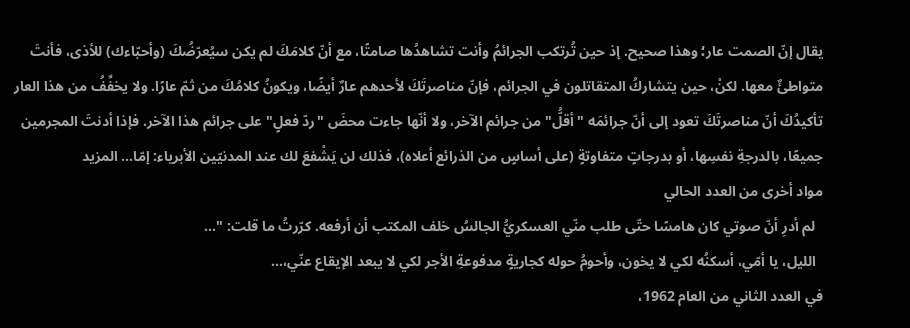يقال إنّ الصمت عار؛ وهذا صحيح. إذ حين تُرتكب الجرائمُ وأنت تشاهدُها صامتًا، مع أنّ كلامَكَ لم يكن سيُعرّضُكَ (وأحبّاءك) للأذى، فأنتَ متواطئٌ معها. لكنْ، حين يتشاركُ المتقاتلون في الجرائم، فإنّ مناصرتَكَ لأحدهم عارٌ أيضًا، ويكونُ كلامُكَ من ثمّ عارًا. ولا يخفِّفُ من هذا العار تأكيدُكَ أنّ مناصرتَكَ تعود إلى أنّ جرائمَه "أقلُّ" من جرائم الآخر، ولا أنّها جاءت محضَ "ردّ فعلٍ" على جرائم هذا الآخر. فإذا أدنتَ المجرمين جميعًا، بالدرجةِ نفسِها، أو بدرجاتٍ متفاوتةٍ (على أساسٍ من الذرائع أعلاه)، فذلك لن يَشْفعَ لك عند المدنيّين الأبرياء: إمّا... المزيد
مواد أخرى من العدد الحالي
  لم أدرِ أنّ صوتي كان هامسًا حتّى طلب منّي العسكريُّ الجالسُ خلف المكتب أن أرفعه. كرّرتُ ما قلت: "...
  الليل، يا أمّي، أسكنُه لكي لا يخون، وأحومُ حوله كجاريةٍ مدفوعةِ الأجر لكي لا يبعد الإيقاع عنّي،...
في العدد الثاني من العام 1962،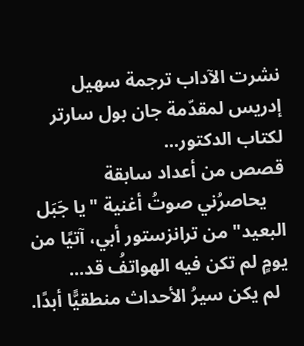نشرت الآداب ترجمة سهيل إدريس لمقدّمة جان بول سارتر لكتاب الدكتور...
قصص من أعداد سابقة
    يحاصرُني صوتُ أغنية "يا جَبَل البعيد" من ترانزستور أبي، آتيًا من يومٍ لم تكن فيه الهواتفُ قد...
  لم يكن سيرُ الأحداث منطقيًّا أبدًا.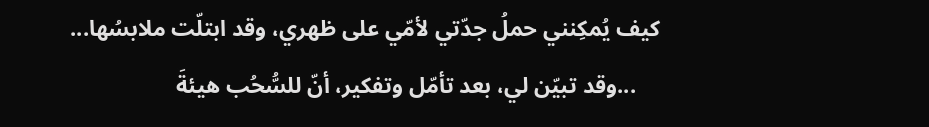كيف يُمكِنني حملُ جدّتي لأمّي على ظهري، وقد ابتلّت ملابسُها...
    ...وقد تبيّن لي، بعد تأمّل وتفكير، أنّ للسُّحُب هيئةَ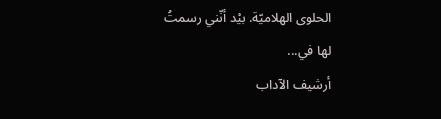الحلوى الهلاميّة. بيْد أنّني رسمتُ لها في...
أرشيف الآداب